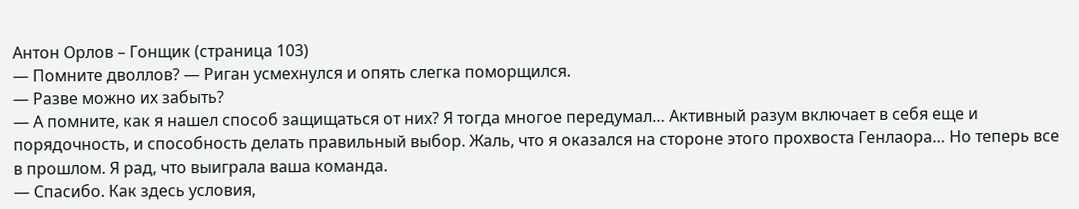Антон Орлов – Гонщик (страница 103)
— Помните дволлов? — Риган усмехнулся и опять слегка поморщился.
— Разве можно их забыть?
— А помните, как я нашел способ защищаться от них? Я тогда многое передумал… Активный разум включает в себя еще и порядочность, и способность делать правильный выбор. Жаль, что я оказался на стороне этого прохвоста Генлаора… Но теперь все в прошлом. Я рад, что выиграла ваша команда.
— Спасибо. Как здесь условия,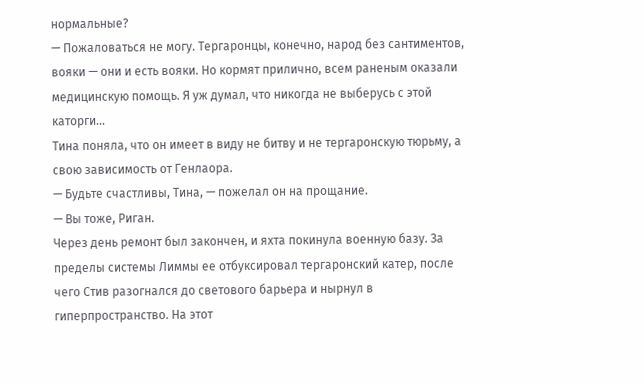нормальные?
— Пожаловаться не могу. Тергаронцы, конечно, народ без сантиментов, вояки — они и есть вояки. Но кормят прилично, всем раненым оказали медицинскую помощь. Я уж думал, что никогда не выберусь с этой каторги…
Тина поняла, что он имеет в виду не битву и не тергаронскую тюрьму, а свою зависимость от Генлаора.
— Будьте счастливы, Тина, — пожелал он на прощание.
— Вы тоже, Риган.
Через день ремонт был закончен, и яхта покинула военную базу. За пределы системы Лиммы ее отбуксировал тергаронский катер, после чего Стив разогнался до светового барьера и нырнул в гиперпространство. На этот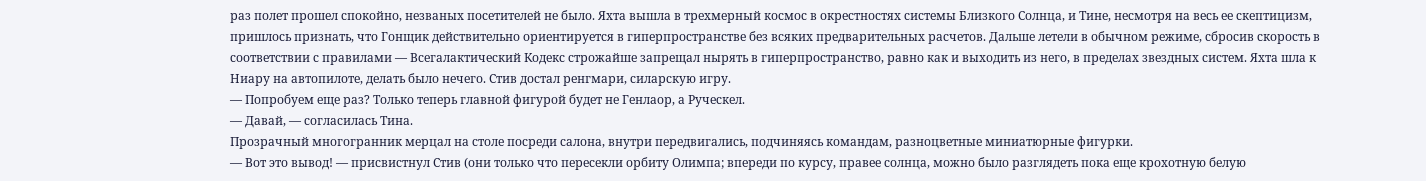раз полет прошел спокойно, незваных посетителей не было. Яхта вышла в трехмерный космос в окрестностях системы Близкого Солнца, и Тине, несмотря на весь ее скептицизм, пришлось признать, что Гонщик действительно ориентируется в гиперпространстве без всяких предварительных расчетов. Дальше летели в обычном режиме, сбросив скорость в соответствии с правилами — Всегалактический Кодекс строжайше запрещал нырять в гиперпространство, равно как и выходить из него, в пределах звездных систем. Яхта шла к Ниару на автопилоте, делать было нечего. Стив достал ренгмари, силарскую игру.
— Попробуем еще раз? Только теперь главной фигурой будет не Генлаор, а Руческел.
— Давай, — согласилась Тина.
Прозрачный многогранник мерцал на столе посреди салона, внутри передвигались, подчиняясь командам, разноцветные миниатюрные фигурки.
— Вот это вывод! — присвистнул Стив (они только что пересекли орбиту Олимпа; впереди по курсу, правее солнца, можно было разглядеть пока еще крохотную белую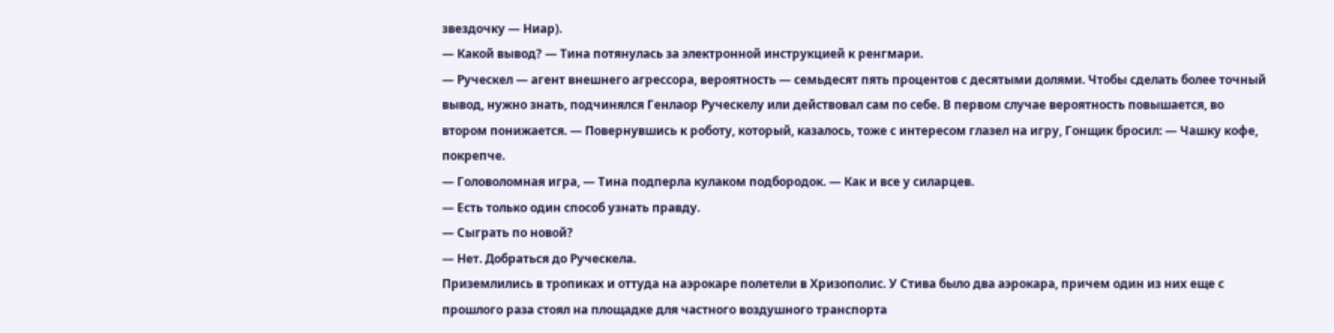звездочку — Ниар).
— Какой вывод? — Тина потянулась за электронной инструкцией к ренгмари.
— Руческел — агент внешнего агрессора, вероятность — семьдесят пять процентов с десятыми долями. Чтобы сделать более точный вывод, нужно знать, подчинялся Генлаор Руческелу или действовал сам по себе. В первом случае вероятность повышается, во втором понижается. — Повернувшись к роботу, который, казалось, тоже с интересом глазел на игру, Гонщик бросил: — Чашку кофе, покрепче.
— Головоломная игра, — Тина подперла кулаком подбородок. — Как и все у силарцев.
— Есть только один способ узнать правду.
— Сыграть по новой?
— Нет. Добраться до Руческела.
Приземлились в тропиках и оттуда на аэрокаре полетели в Хризополис. У Стива было два аэрокара, причем один из них еще с прошлого раза стоял на площадке для частного воздушного транспорта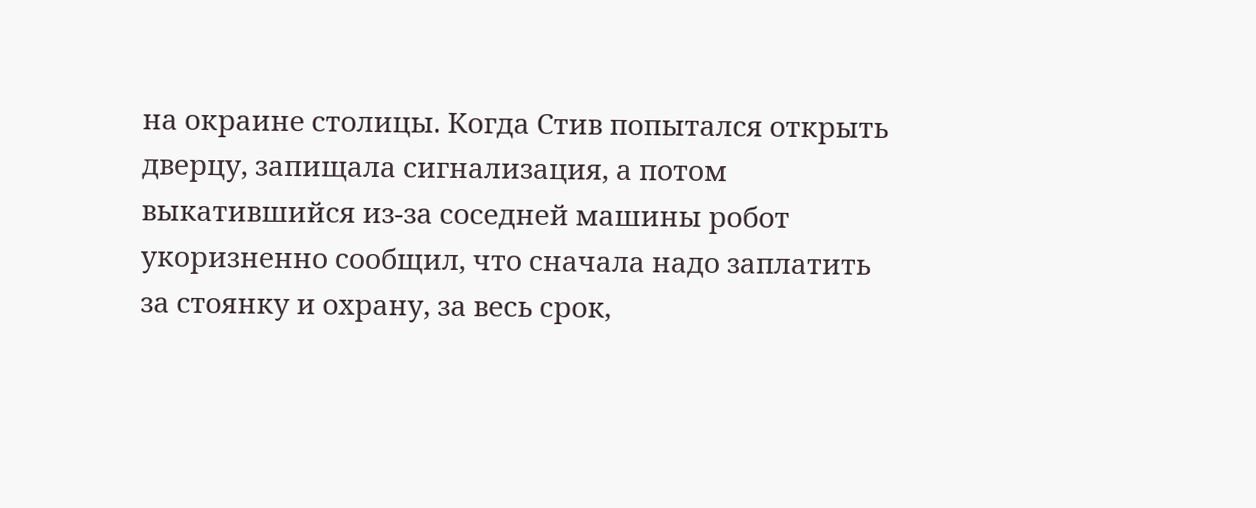на окраине столицы. Когда Стив попытался открыть дверцу, запищала сигнализация, а потом выкатившийся из-за соседней машины робот укоризненно сообщил, что сначала надо заплатить за стоянку и охрану, за весь срок,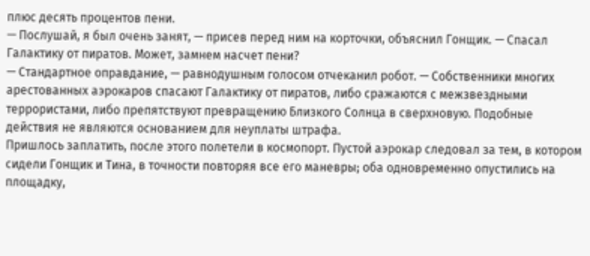плюс десять процентов пени.
— Послушай, я был очень занят, — присев перед ним на корточки, объяснил Гонщик. — Спасал Галактику от пиратов. Может, замнем насчет пени?
— Стандартное оправдание, — равнодушным голосом отчеканил робот. — Собственники многих арестованных аэрокаров спасают Галактику от пиратов, либо сражаются с межзвездными террористами, либо препятствуют превращению Близкого Солнца в сверхновую. Подобные действия не являются основанием для неуплаты штрафа.
Пришлось заплатить, после этого полетели в космопорт. Пустой аэрокар следовал за тем, в котором сидели Гонщик и Тина, в точности повторяя все его маневры; оба одновременно опустились на площадку,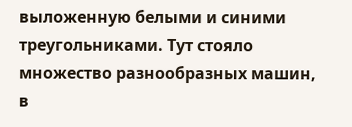выложенную белыми и синими треугольниками. Тут стояло множество разнообразных машин, в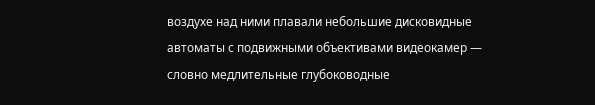воздухе над ними плавали небольшие дисковидные автоматы с подвижными объективами видеокамер — словно медлительные глубоководные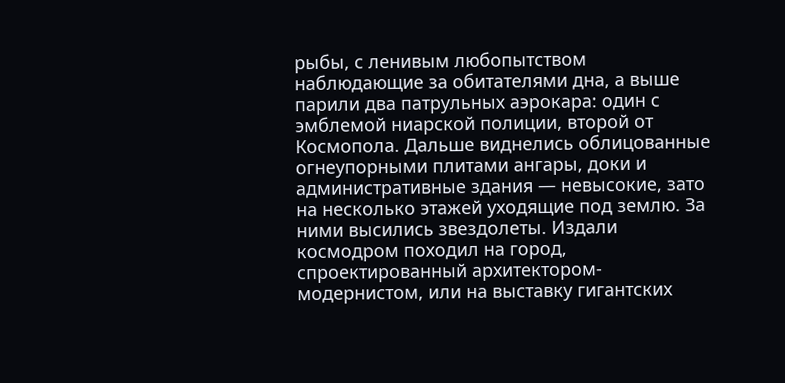рыбы, с ленивым любопытством наблюдающие за обитателями дна, а выше парили два патрульных аэрокара: один с эмблемой ниарской полиции, второй от Космопола. Дальше виднелись облицованные огнеупорными плитами ангары, доки и административные здания — невысокие, зато на несколько этажей уходящие под землю. За ними высились звездолеты. Издали космодром походил на город, спроектированный архитектором-модернистом, или на выставку гигантских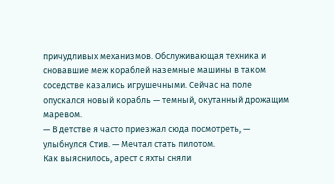причудливых механизмов. Обслуживающая техника и сновавшие меж кораблей наземные машины в таком соседстве казались игрушечными. Сейчас на поле опускался новый корабль — темный, окутанный дрожащим маревом.
— В детстве я часто приезжал сюда посмотреть, — улыбнулся Стив. — Мечтал стать пилотом.
Как выяснилось, арест с яхты сняли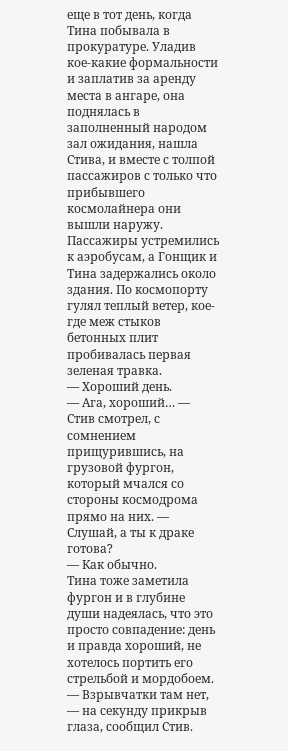еще в тот день, когда Тина побывала в прокуратуре. Уладив кое-какие формальности и заплатив за аренду места в ангаре, она поднялась в заполненный народом зал ожидания, нашла Стива, и вместе с толпой пассажиров с только что прибывшего космолайнера они вышли наружу. Пассажиры устремились к аэробусам, а Гонщик и Тина задержались около здания. По космопорту гулял теплый ветер, кое-где меж стыков бетонных плит пробивалась первая зеленая травка.
— Хороший день.
— Ага, хороший… — Стив смотрел, с сомнением прищурившись, на грузовой фургон, который мчался со стороны космодрома прямо на них. — Слушай, а ты к драке готова?
— Как обычно.
Тина тоже заметила фургон и в глубине души надеялась, что это просто совпадение: день и правда хороший, не хотелось портить его стрельбой и мордобоем.
— Взрывчатки там нет, — на секунду прикрыв глаза, сообщил Стив.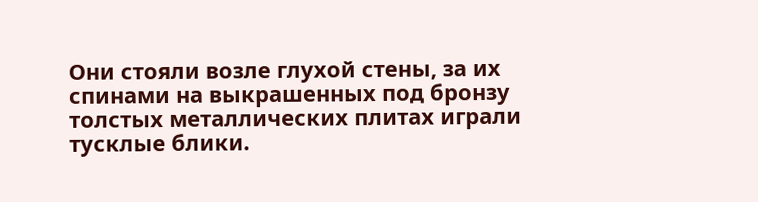Они стояли возле глухой стены, за их спинами на выкрашенных под бронзу толстых металлических плитах играли тусклые блики.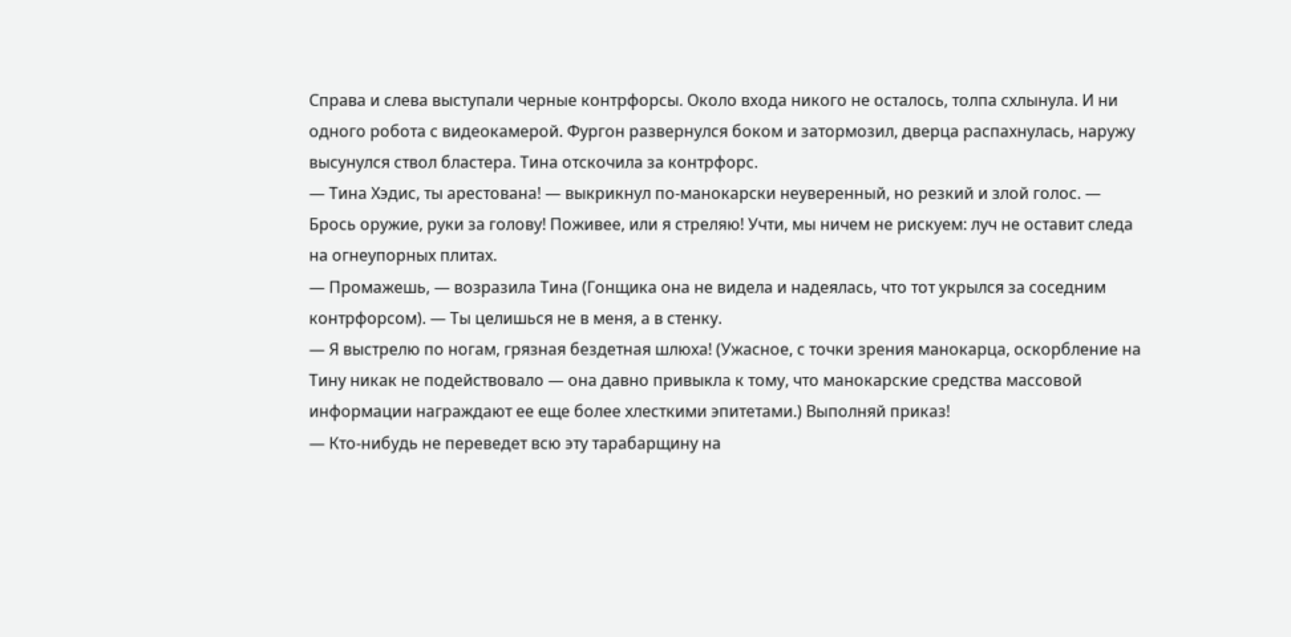Справа и слева выступали черные контрфорсы. Около входа никого не осталось, толпа схлынула. И ни одного робота с видеокамерой. Фургон развернулся боком и затормозил, дверца распахнулась, наружу высунулся ствол бластера. Тина отскочила за контрфорс.
— Тина Хэдис, ты арестована! — выкрикнул по-манокарски неуверенный, но резкий и злой голос. — Брось оружие, руки за голову! Поживее, или я стреляю! Учти, мы ничем не рискуем: луч не оставит следа на огнеупорных плитах.
— Промажешь, — возразила Тина (Гонщика она не видела и надеялась, что тот укрылся за соседним контрфорсом). — Ты целишься не в меня, а в стенку.
— Я выстрелю по ногам, грязная бездетная шлюха! (Ужасное, с точки зрения манокарца, оскорбление на Тину никак не подействовало — она давно привыкла к тому, что манокарские средства массовой информации награждают ее еще более хлесткими эпитетами.) Выполняй приказ!
— Кто-нибудь не переведет всю эту тарабарщину на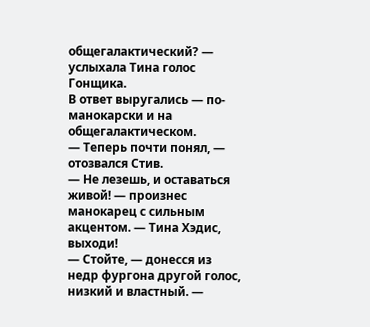общегалактический? — услыхала Тина голос Гонщика.
В ответ выругались — по-манокарски и на общегалактическом.
— Теперь почти понял, — отозвался Стив.
— Не лезешь, и оставаться живой! — произнес манокарец с сильным акцентом. — Тина Хэдис, выходи!
— Стойте, — донесся из недр фургона другой голос, низкий и властный. —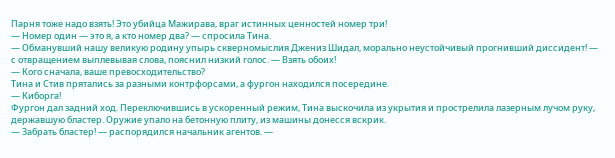Парня тоже надо взять! Это убийца Мажирава, враг истинных ценностей номер три!
— Номер один — это я, а кто номер два? — спросила Тина.
— Обманувший нашу великую родину упырь скверномыслия Джениз Шидал, морально неустойчивый прогнивший диссидент! — с отвращением выплевывая слова, пояснил низкий голос. — Взять обоих!
— Кого сначала, ваше превосходительство?
Тина и Стив прятались за разными контрфорсами, а фургон находился посередине.
— Киборга!
Фургон дал задний ход. Переключившись в ускоренный режим, Тина выскочила из укрытия и прострелила лазерным лучом руку, державшую бластер. Оружие упало на бетонную плиту, из машины донесся вскрик.
— Забрать бластер! — распорядился начальник агентов. —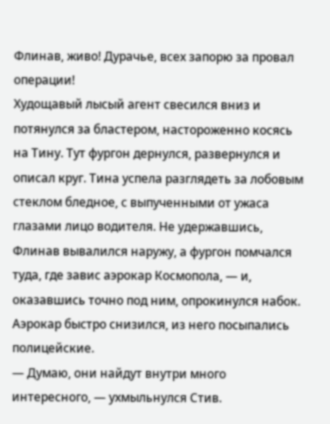Флинав, живо! Дурачье, всех запорю за провал операции!
Худощавый лысый агент свесился вниз и потянулся за бластером, настороженно косясь на Тину. Тут фургон дернулся, развернулся и описал круг. Тина успела разглядеть за лобовым стеклом бледное, с выпученными от ужаса глазами лицо водителя. Не удержавшись, Флинав вывалился наружу, а фургон помчался туда, где завис аэрокар Космопола, — и, оказавшись точно под ним, опрокинулся набок. Аэрокар быстро снизился, из него посыпались полицейские.
— Думаю, они найдут внутри много интересного, — ухмыльнулся Стив.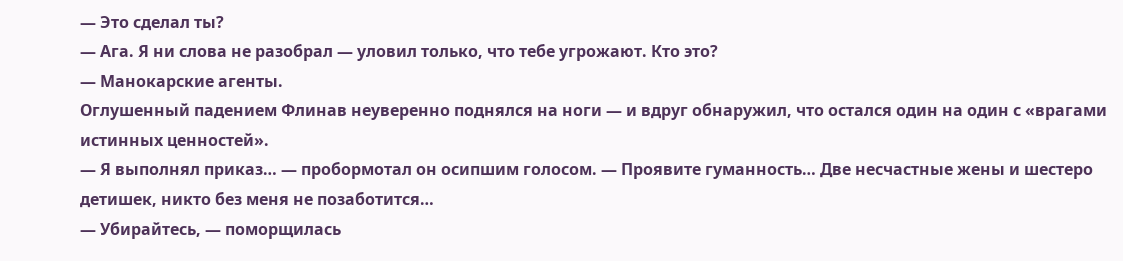— Это сделал ты?
— Ага. Я ни слова не разобрал — уловил только, что тебе угрожают. Кто это?
— Манокарские агенты.
Оглушенный падением Флинав неуверенно поднялся на ноги — и вдруг обнаружил, что остался один на один с «врагами истинных ценностей».
— Я выполнял приказ… — пробормотал он осипшим голосом. — Проявите гуманность… Две несчастные жены и шестеро детишек, никто без меня не позаботится…
— Убирайтесь, — поморщилась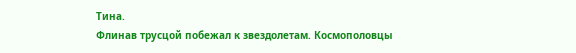Тина.
Флинав трусцой побежал к звездолетам. Космополовцы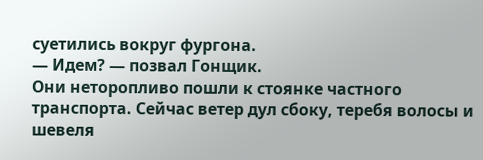суетились вокруг фургона.
— Идем? — позвал Гонщик.
Они неторопливо пошли к стоянке частного транспорта. Сейчас ветер дул сбоку, теребя волосы и шевеля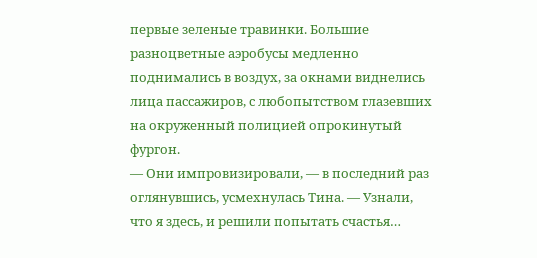первые зеленые травинки. Большие разноцветные аэробусы медленно поднимались в воздух, за окнами виднелись лица пассажиров, с любопытством глазевших на окруженный полицией опрокинутый фургон.
— Они импровизировали, — в последний раз оглянувшись, усмехнулась Тина. — Узнали, что я здесь, и решили попытать счастья…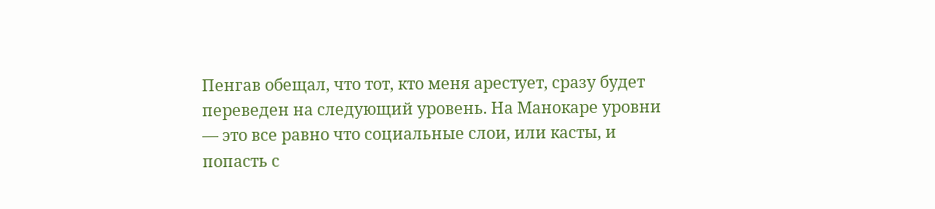Пенгав обещал, что тот, кто меня арестует, сразу будет переведен на следующий уровень. На Манокаре уровни — это все равно что социальные слои, или касты, и попасть с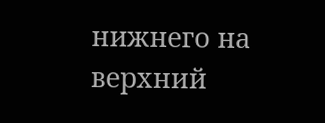нижнего на верхний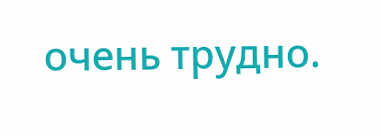очень трудно.